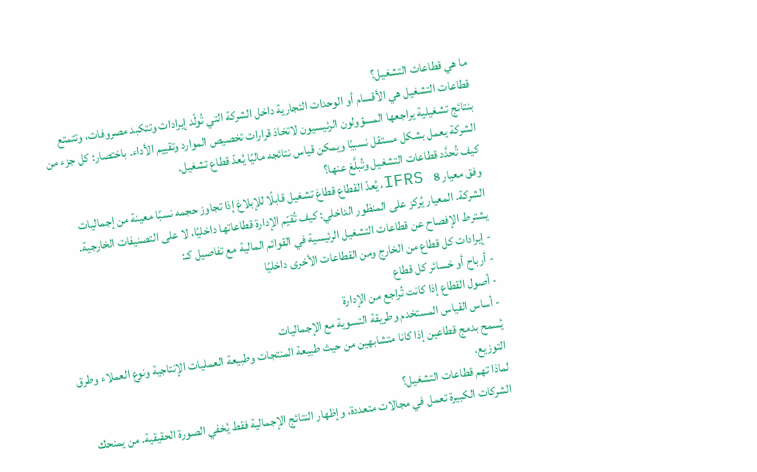ما هي قطاعات التشغيل؟
قطاعات التشغيل هي الأقسام أو الوحدات التجارية داخل الشركة التي تُولّد إيرادات وتتكبد مصروفات، وتتمتع بنتائج تشغيلية يراجعها المسؤولون الرئيسيون لاتخاذ قرارات تخصيص الموارد وتقييم الأداء. باختصار: كل جزء من الشركة يعمل بشكل مستقل نسبيًا ويمكن قياس نتائجه ماليًا يُعدّ قطاع تشغيل.
كيف تُحدَّد قطاعات التشغيل وتُبلَّغ عنها؟
وفق معيار IFRS 8، يُعدّ القطاع قطاعَ تشغيل قابلًا للإبلاغ إذا تجاوز حجمه نسبًا معينة من إجماليات الشركة. المعيار يُركز على المنظور الداخلي: كيف تُقيّم الإدارة قطاعاتها داخليًا، لا على التصنيفات الخارجية.
يشترط الإفصاح عن قطاعات التشغيل الرئيسية في القوائم المالية مع تفاصيل كـ:
- إيرادات كل قطاع من الخارج ومن القطاعات الأخرى داخليًا
- أرباح أو خسائر كل قطاع
- أصول القطاع إذا كانت تُراجع من الإدارة
- أساس القياس المستخدم وطريقة التسوية مع الإجماليات
يُسمح بدمج قطاعين إذا كانا متشابهين من حيث طبيعة المنتجات وطبيعة العمليات الإنتاجية ونوع العملاء وطرق التوزيع.
لماذا تهم قطاعات التشغيل؟
الشركات الكبيرة تعمل في مجالات متعددة، وإظهار النتائج الإجمالية فقط يُخفي الصورة الحقيقية. من يمنحك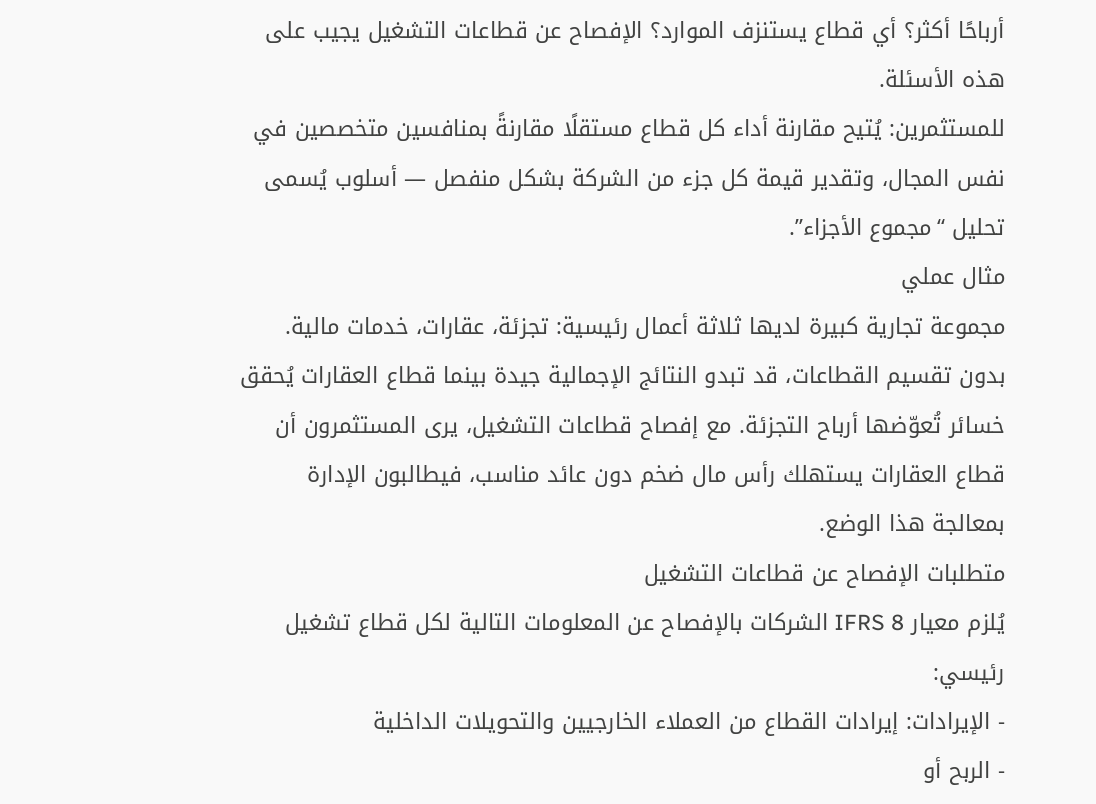أرباحًا أكثر؟ أي قطاع يستنزف الموارد؟ الإفصاح عن قطاعات التشغيل يجيب على هذه الأسئلة.
للمستثمرين: يُتيح مقارنة أداء كل قطاع مستقلًا مقارنةً بمنافسين متخصصين في نفس المجال، وتقدير قيمة كل جزء من الشركة بشكل منفصل — أسلوب يُسمى تحليل “مجموع الأجزاء”.
مثال عملي
مجموعة تجارية كبيرة لديها ثلاثة أعمال رئيسية: تجزئة، عقارات، خدمات مالية. بدون تقسيم القطاعات، قد تبدو النتائج الإجمالية جيدة بينما قطاع العقارات يُحقق خسائر تُعوّضها أرباح التجزئة. مع إفصاح قطاعات التشغيل، يرى المستثمرون أن قطاع العقارات يستهلك رأس مال ضخم دون عائد مناسب، فيطالبون الإدارة بمعالجة هذا الوضع.
متطلبات الإفصاح عن قطاعات التشغيل
يُلزم معيار IFRS 8 الشركات بالإفصاح عن المعلومات التالية لكل قطاع تشغيل رئيسي:
- الإيرادات: إيرادات القطاع من العملاء الخارجيين والتحويلات الداخلية
- الربح أو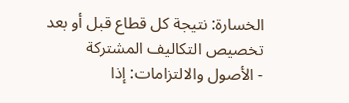الخسارة: نتيجة كل قطاع قبل أو بعد تخصيص التكاليف المشتركة
- الأصول والالتزامات: إذا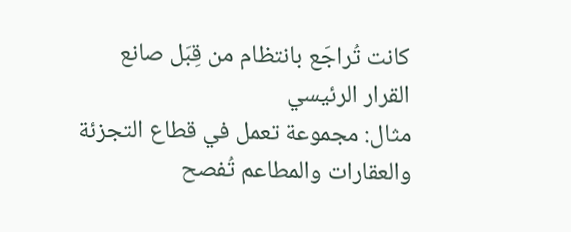كانت تُراجَع بانتظام من قِبَل صانع القرار الرئيسي
مثال: مجموعة تعمل في قطاع التجزئة والعقارات والمطاعم تُفصح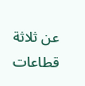عن ثلاثة قطاعات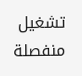تشغيل منفصلة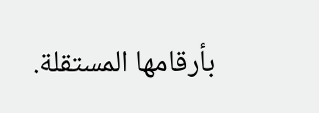بأرقامها المستقلة.